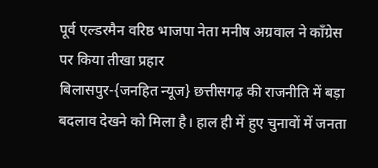पूर्व एल्डरमैन वरिष्ठ भाजपा नेता मनीष अग्रवाल ने काँग्रेस पर किया तीखा प्रहार
बिलासपुर-{जनहित न्यूज} छत्तीसगढ़ की राजनीति में बड़ा बदलाव देखने को मिला है। हाल ही में हुए चुनावों में जनता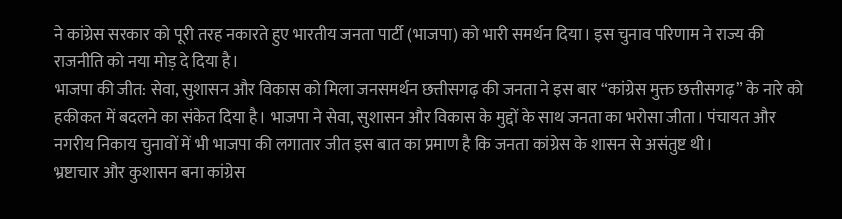ने कांग्रेस सरकार को पूरी तरह नकारते हुए भारतीय जनता पार्टी (भाजपा) को भारी समर्थन दिया। इस चुनाव परिणाम ने राज्य की राजनीति को नया मोड़ दे दिया है।
भाजपा की जीत: सेवा, सुशासन और विकास को मिला जनसमर्थन छत्तीसगढ़ की जनता ने इस बार “कांग्रेस मुक्त छत्तीसगढ़” के नारे को हकीकत में बदलने का संकेत दिया है। भाजपा ने सेवा, सुशासन और विकास के मुद्दों के साथ जनता का भरोसा जीता। पंचायत और नगरीय निकाय चुनावों में भी भाजपा की लगातार जीत इस बात का प्रमाण है कि जनता कांग्रेस के शासन से असंतुष्ट थी।
भ्रष्टाचार और कुशासन बना कांग्रेस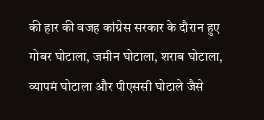की हार की वजह कांग्रेस सरकार के दौरान हुए गोबर घोटाला, जमीन घोटाला, शराब घोटाला, व्यापमं घोटाला और पीएससी घोटाले जैसे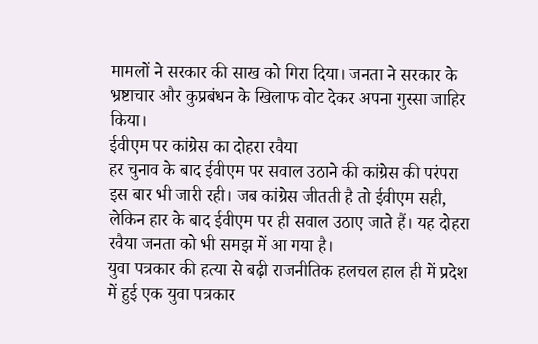मामलों ने सरकार की साख को गिरा दिया। जनता ने सरकार के भ्रष्टाचार और कुप्रबंधन के खिलाफ वोट देकर अपना गुस्सा जाहिर किया।
ईवीएम पर कांग्रेस का दोहरा रवैया
हर चुनाव के बाद ईवीएम पर सवाल उठाने की कांग्रेस की परंपरा इस बार भी जारी रही। जब कांग्रेस जीतती है तो ईवीएम सही, लेकिन हार के बाद ईवीएम पर ही सवाल उठाए जाते हैं। यह दोहरा रवैया जनता को भी समझ में आ गया है।
युवा पत्रकार की हत्या से बढ़ी राजनीतिक हलचल हाल ही में प्रदेश में हुई एक युवा पत्रकार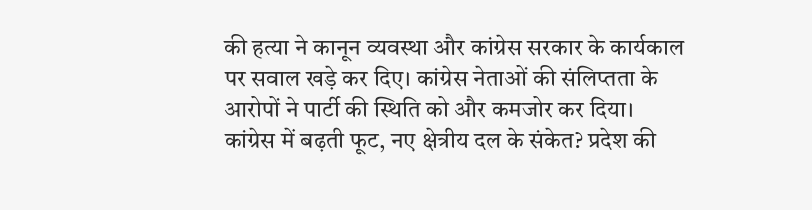की हत्या ने कानून व्यवस्था और कांग्रेस सरकार के कार्यकाल पर सवाल खड़े कर दिए। कांग्रेस नेताओं की संलिप्तता के आरोपों ने पार्टी की स्थिति को और कमजोर कर दिया।
कांग्रेस में बढ़ती फूट, नए क्षेत्रीय दल के संकेत? प्रदेश की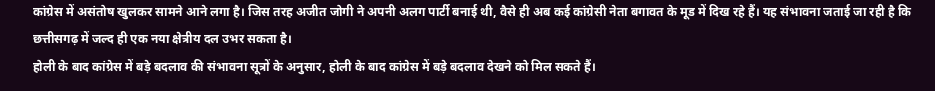कांग्रेस में असंतोष खुलकर सामने आने लगा है। जिस तरह अजीत जोगी ने अपनी अलग पार्टी बनाई थी, वैसे ही अब कई कांग्रेसी नेता बगावत के मूड में दिख रहे हैं। यह संभावना जताई जा रही है कि छत्तीसगढ़ में जल्द ही एक नया क्षेत्रीय दल उभर सकता है।
होली के बाद कांग्रेस में बड़े बदलाव की संभावना सूत्रों के अनुसार, होली के बाद कांग्रेस में बड़े बदलाव देखने को मिल सकते हैं।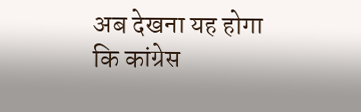अब देखना यह होगा कि कांग्रेस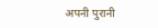अपनी पुरानी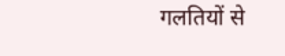गलतियों से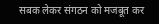सबक लेकर संगठन को मजबूत कर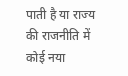पाती है या राज्य की राजनीति में कोई नया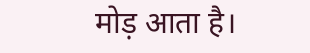मोड़ आता है।